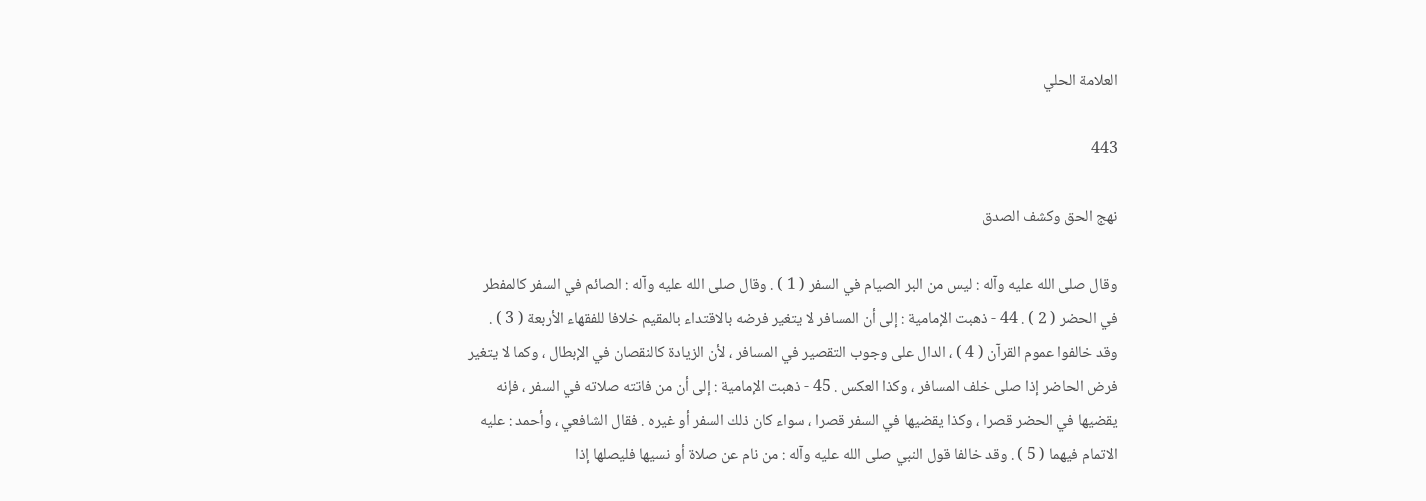العلامة الحلي

443

نهج الحق وكشف الصدق

وقال صلى الله عليه وآله : ليس من البر الصيام في السفر ( 1 ) . وقال صلى الله عليه وآله : الصائم في السفر كالمفطر في الحضر ( 2 ) . 44 - ذهبت الإمامية : إلى أن المسافر لا يتغير فرضه بالاقتداء بالمقيم خلافا للفقهاء الأربعة ( 3 ) . وقد خالفوا عموم القرآن ( 4 ) ، الدال على وجوب التقصير في المسافر ، لأن الزيادة كالنقصان في الإبطال ، وكما لا يتغير فرض الحاضر إذا صلى خلف المسافر ، وكذا العكس . 45 - ذهبت الإمامية : إلى أن من فاتته صلاته في السفر ، فإنه يقضيها في الحضر قصرا ، وكذا يقضيها في السفر قصرا ، سواء كان ذلك السفر أو غيره . فقال الشافعي ، وأحمد : عليه الاتمام فيهما ( 5 ) . وقد خالفا قول النبي صلى الله عليه وآله : من نام عن صلاة أو نسيها فليصلها إذا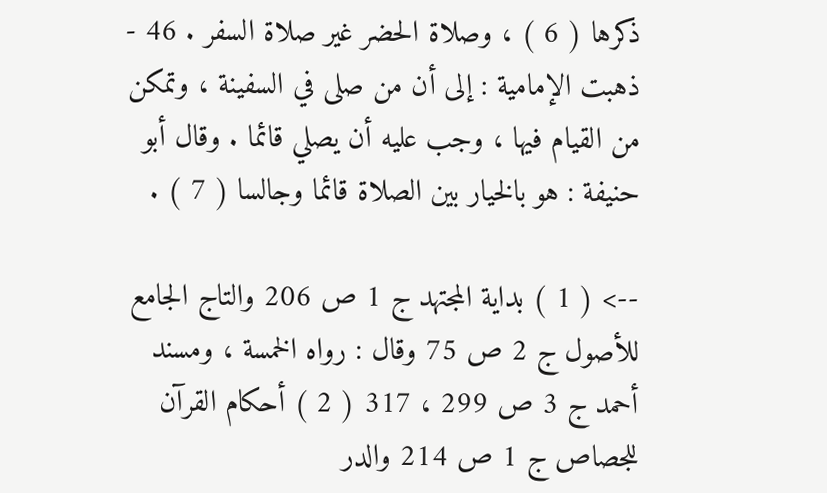ذكرها ( 6 ) ، وصلاة الحضر غير صلاة السفر . 46 - ذهبت الإمامية : إلى أن من صلى في السفينة ، وتمكن من القيام فيها ، وجب عليه أن يصلي قائما . وقال أبو حنيفة : هو بالخيار بين الصلاة قائما وجالسا ( 7 ) .

--> ( 1 ) بداية المجتهد ج 1 ص 206 والتاج الجامع للأصول ج 2 ص 75 وقال : رواه الخمسة ، ومسند أحمد ج 3 ص 299 ، 317 ( 2 ) أحكام القرآن للجصاص ج 1 ص 214 والدر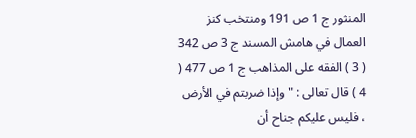المنثور ج 1 ص 191 ومنتخب كنز العمال في هامش المسند ج 3 ص 342 ( 3 ) الفقه على المذاهب ج 1 ص 477 ( 4 ) قال تعالى : " وإذا ضربتم في الأرض ، فليس عليكم جناح أن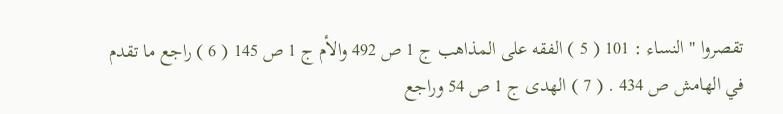تقصروا " النساء : 101 ( 5 ) الفقه على المذاهب ج 1 ص 492 والأم ج 1 ص 145 ( 6 ) راجع ما تقدم في الهامش ص 434 . ( 7 ) الهدى ج 1 ص 54 وراجع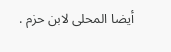أيضا المحلى لابن حزم .